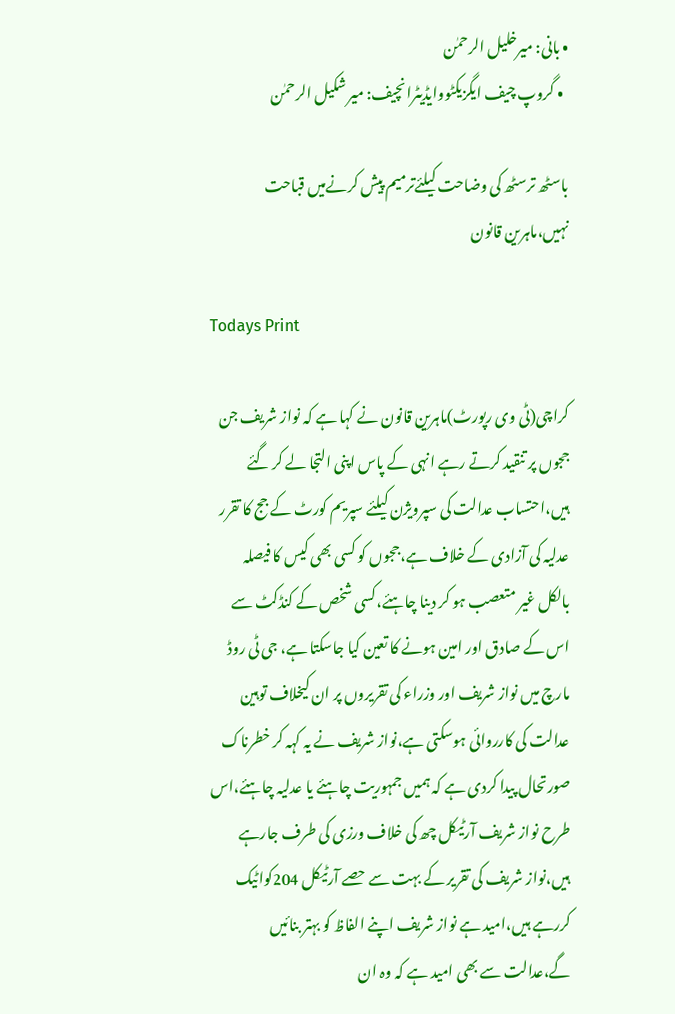• بانی: میرخلیل الرحمٰن
  • گروپ چیف ایگزیکٹووایڈیٹرانچیف: میر شکیل الرحمٰن

باسٹھ ترسٹھ کی وضاحت کیلئےترمیم پیش کرنےمیں قباحت نہیں،ماہرین قانون

Todays Print

کراچی(ٹی وی رپورٹ)ماہرین قانون نے کہا ہے کہ نواز شریف جن ججوں پر تنقید کرتے رہے انہی کے پاس اپنی التجا لے کر گئے ہیں،احتساب عدالت کی سپرویژن کیلئے سپریم کورٹ کے جج کا تقرر عدلیہ کی آزادی کے خلاف ہے،ججوں کو کسی بھی کیس کا فیصلہ بالکل غیر متعصب ہو کر دینا چاہئے،کسی شخص کے کنڈکٹ سے اس کے صادق اور امین ہونے کا تعین کیا جاسکتا ہے، جی ٹی روڈ مارچ میں نواز شریف اور وزراء کی تقریروں پر ان کیخلاف توہین عدالت کی کارروائی ہوسکتی ہے،نواز شریف نے یہ کہہ کر خطرناک صورتحال پیدا کردی ہے کہ ہمیں جمہوریت چاہئے یا عدلیہ چاہئے،اس طرح نواز شریف آرٹیکل چھ کی خلاف ورزی کی طرف جارہے ہیں،نواز شریف کی تقریر کے بہت سے حصے آرٹیکل 204کواٹیک کررہے ہیں،امید ہے نواز شریف اپنے الفاظ کو بہتر بنائیں گے،عدالت سے بھی امید ہے کہ وہ ان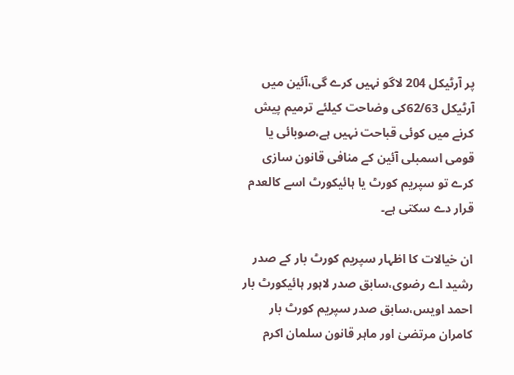پر آرٹیکل 204 لاگو نہیں کرے گی،آئین میں آرٹیکل 62/63کی وضاحت کیلئے ترمیم پیش کرنے میں کوئی قباحت نہیں ہے،صوبائی یا قومی اسمبلی آئین کے منافی قانون سازی کرے تو سپریم کورٹ یا ہائیکورٹ اسے کالعدم قرار دے سکتی ہے۔

ان خیالات کا اظہار سپریم کورٹ بار کے صدر رشید اے رضوی،سابق صدر لاہور ہائیکورٹ بار احمد اویس،سابق صدر سپریم کورٹ بار کامران مرتضیٰ اور ماہر قانون سلمان اکرم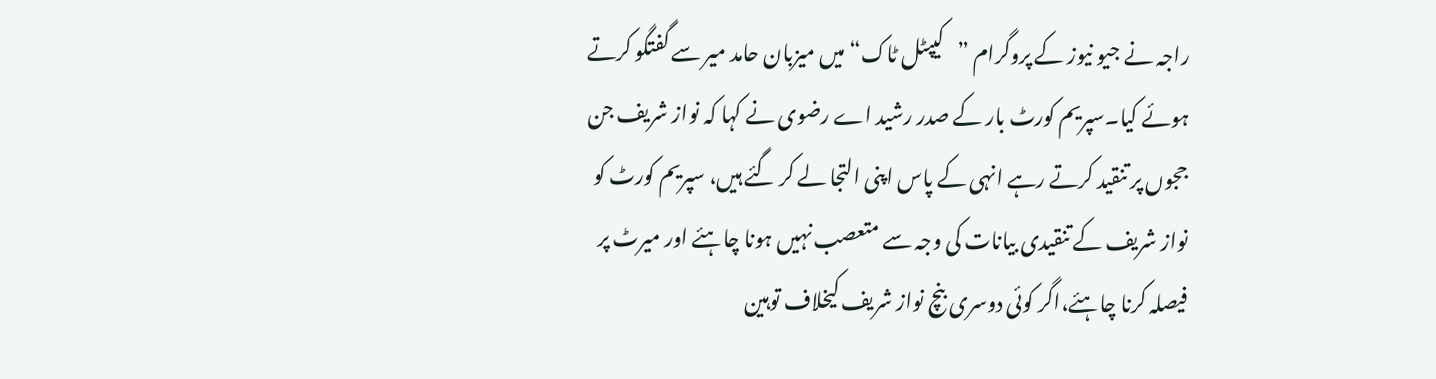راجہ نے جیو نیوز کے پروگرام ”کیپٹل ٹاک“ میں میزبان حامد میر سے گفتگو کرتے ہوئے کیا۔سپریم کورٹ بار کے صدر رشید اے رضوی نے کہا کہ نواز شریف جن ججوں پر تنقید کرتے رہے انہی کے پاس اپنی التجا لے کر گئے ہیں، سپریم کورٹ کو نواز شریف کے تنقیدی بیانات کی وجہ سے متعصب نہیں ہونا چاہئے اور میرٹ پر فیصلہ کرنا چاہئے،اگر کوئی دوسری بنچ نواز شریف کیخلاف توہین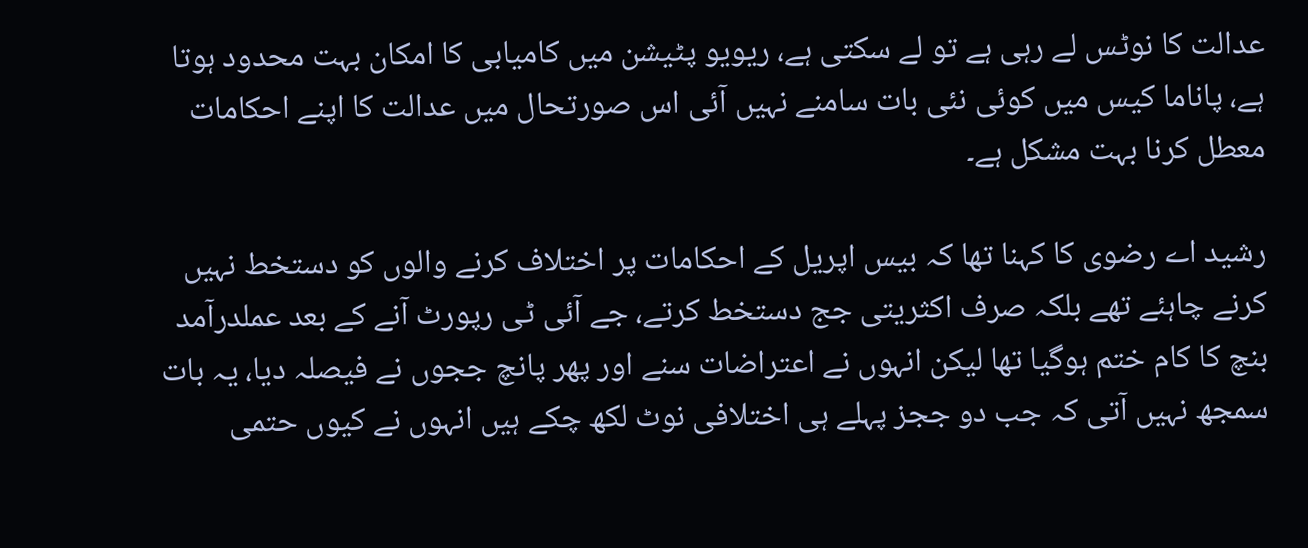عدالت کا نوٹس لے رہی ہے تو لے سکتی ہے، ریویو پٹیشن میں کامیابی کا امکان بہت محدود ہوتا ہے، پاناما کیس میں کوئی نئی بات سامنے نہیں آئی اس صورتحال میں عدالت کا اپنے احکامات معطل کرنا بہت مشکل ہے۔

رشید اے رضوی کا کہنا تھا کہ بیس اپریل کے احکامات پر اختلاف کرنے والوں کو دستخط نہیں کرنے چاہئے تھے بلکہ صرف اکثریتی جج دستخط کرتے، جے آئی ٹی رپورٹ آنے کے بعد عملدرآمد بنچ کا کام ختم ہوگیا تھا لیکن انہوں نے اعتراضات سنے اور پھر پانچ ججوں نے فیصلہ دیا، یہ بات سمجھ نہیں آتی کہ جب دو ججز پہلے ہی اختلافی نوٹ لکھ چکے ہیں انہوں نے کیوں حتمی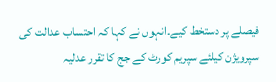فیصلے پر دستخط کیے۔انہوں نے کہا کہ احتساب عدالت کی سپرویژن کیلئے سپریم کورٹ کے جج کا تقرر عدلیہ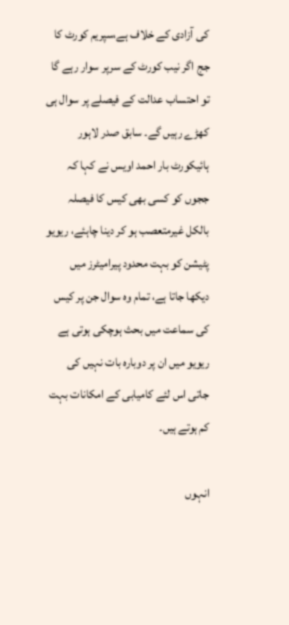کی آزادی کے خلاف ہے،سپریم کورٹ کا جج اگر نیب کورٹ کے سرپر سوار رہے گا تو احتساب عدالت کے فیصلے پر سوال ہی کھڑے رہیں گے۔ سابق صدر لاہور ہائیکورٹ بار احمد اویس نے کہا کہ ججوں کو کسی بھی کیس کا فیصلہ بالکل غیرمتعصب ہو کر دینا چاہئے، ریویو پٹیشن کو بہت محدود پیرامیٹرز میں دیکھا جاتا ہے، تمام وہ سوال جن پر کیس کی سماعت میں بحث ہوچکی ہوتی ہے ریویو میں ان پر دوبارہ بات نہیں کی جاتی اس لئے کامیابی کے امکانات بہت کم ہوتے ہیں۔

انہوں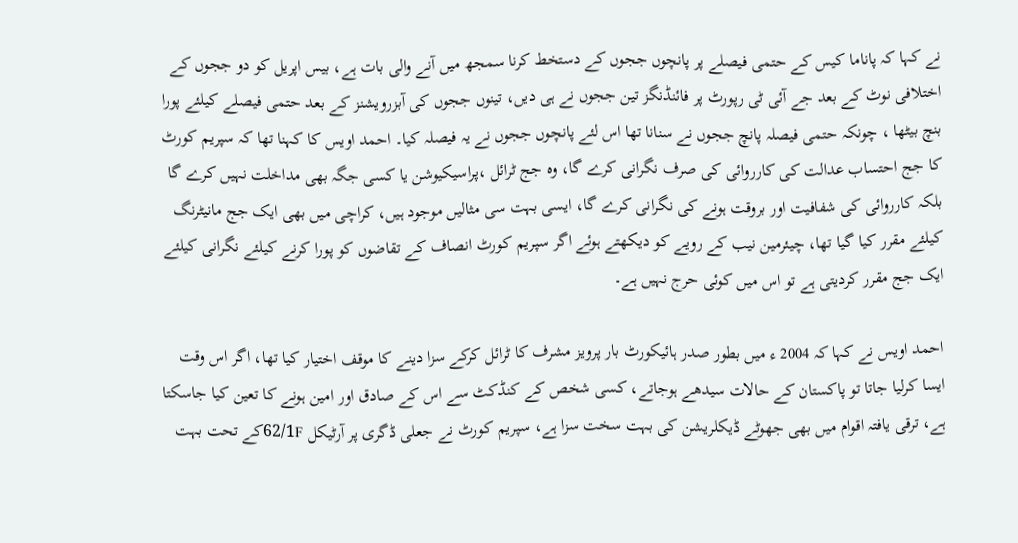نے کہا کہ پاناما کیس کے حتمی فیصلے پر پانچوں ججوں کے دستخط کرنا سمجھ میں آنے والی بات ہے، بیس اپریل کو دو ججوں کے اختلافی نوٹ کے بعد جے آئی ٹی رپورٹ پر فائنڈنگز تین ججوں نے ہی دیں، تینوں ججوں کی آبزرویشنز کے بعد حتمی فیصلے کیلئے پورا بنچ بیٹھا ، چونکہ حتمی فیصلہ پانچ ججوں نے سنانا تھا اس لئے پانچوں ججوں نے یہ فیصلہ کیا۔ احمد اویس کا کہنا تھا کہ سپریم کورٹ کا جج احتساب عدالت کی کارروائی کی صرف نگرانی کرے گا، وہ جج ٹرائل ،پراسیکیوشن یا کسی جگہ بھی مداخلت نہیں کرے گا بلکہ کارروائی کی شفافیت اور بروقت ہونے کی نگرانی کرے گا، ایسی بہت سی مثالیں موجود ہیں، کراچی میں بھی ایک جج مانیٹرنگ کیلئے مقرر کیا گیا تھا، چیئرمین نیب کے رویے کو دیکھتے ہوئے اگر سپریم کورٹ انصاف کے تقاضوں کو پورا کرنے کیلئے نگرانی کیلئے ایک جج مقرر کردیتی ہے تو اس میں کوئی حرج نہیں ہے۔

احمد اویس نے کہا کہ 2004 ء میں بطور صدر ہائیکورٹ بار پرویز مشرف کا ٹرائل کرکے سزا دینے کا موقف اختیار کیا تھا، اگر اس وقت ایسا کرلیا جاتا تو پاکستان کے حالات سیدھے ہوجاتے، کسی شخص کے کنڈکٹ سے اس کے صادق اور امین ہونے کا تعین کیا جاسکتا ہے، ترقی یافتہ اقوام میں بھی جھوٹے ڈیکلریشن کی بہت سخت سزا ہے، سپریم کورٹ نے جعلی ڈگری پر آرٹیکل 62/1Fکے تحت بہت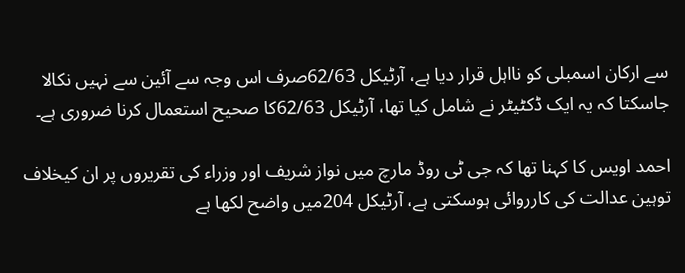سے ارکان اسمبلی کو نااہل قرار دیا ہے، آرٹیکل 62/63صرف اس وجہ سے آئین سے نہیں نکالا جاسکتا کہ یہ ایک ڈکٹیٹر نے شامل کیا تھا، آرٹیکل 62/63کا صحیح استعمال کرنا ضروری ہے۔

احمد اویس کا کہنا تھا کہ جی ٹی روڈ مارچ میں نواز شریف اور وزراء کی تقریروں پر ان کیخلاف توہین عدالت کی کارروائی ہوسکتی ہے، آرٹیکل 204میں واضح لکھا ہے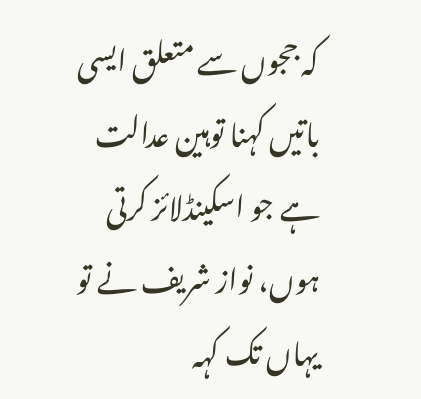کہ ججوں سے متعلق ایسی باتیں کہنا توہین عدالت ہے جو اسکینڈلائز کرتی ہوں، نواز شریف نے تو یہاں تک کہہ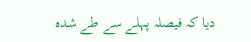دیا کہ فیصلہ پہلے سے طے شدہ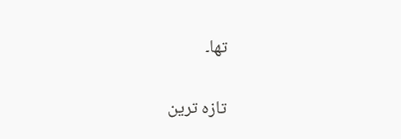تھا۔

تازہ ترین